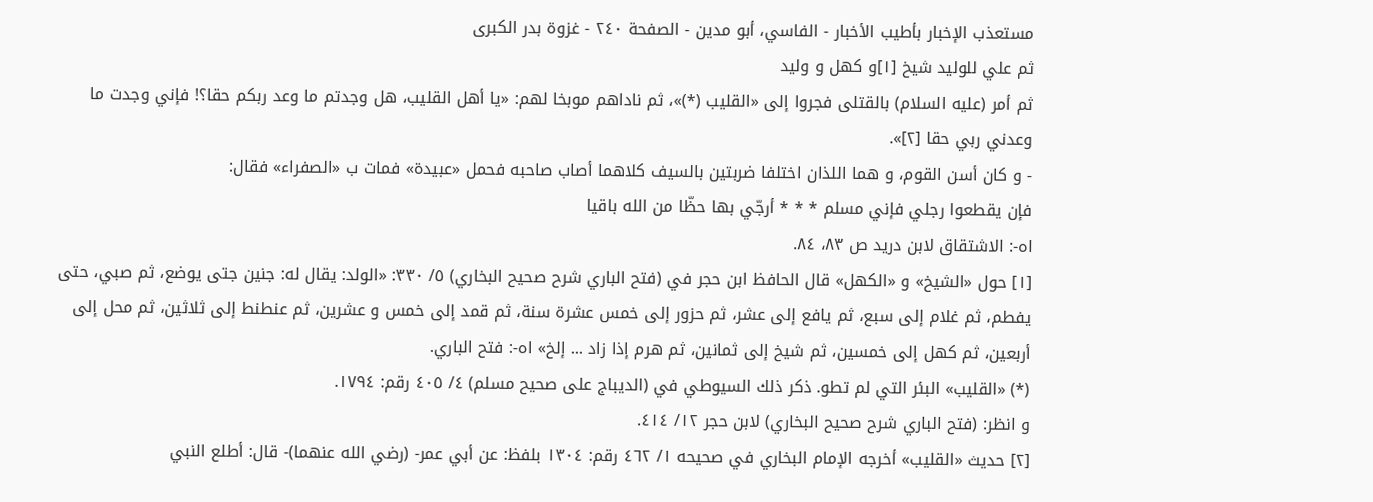مستعذب الإخبار بأطيب الأخبار - الفاسي، أبو مدين - الصفحة ٢٤٠ - غزوة بدر الكبرى
ثم علي للوليد شيخ [١]و كهل و وليد
ثم أمر (عليه السلام) بالقتلى فجروا إلى «القليب (*)»، ثم ناداهم موبخا لهم: «يا أهل القليب، هل وجدتم ما وعد ربكم حقا؟! فإني وجدت ما وعدني ربي حقا [٢]».
- و كان أسن القوم، و هما اللذان اختلفا ضربتين بالسيف كلاهما أصاب صاحبه فحمل «عبيدة» فمات ب «الصفراء» فقال:
فإن يقطعوا رجلي فإني مسلم * * * أرجّي بها حظّا من الله باقيا
اه-: الاشتقاق لابن دريد ص ٨٣، ٨٤.
[١] حول «الشيخ» و «الكهل» قال الحافظ ابن حجر في (فتح الباري شرح صحيح البخاري) ٥/ ٣٣٠: «الولد: يقال له: جنين جتى يوضع، ثم صبي، حتى يفطم، ثم غلام إلى سبع، ثم يافع إلى عشر، ثم حزور إلى خمس عشرة سنة، ثم قمد إلى خمس و عشرين، ثم عنطنط إلى ثلاثين، ثم محل إلى أربعين، ثم كهل إلى خمسين، ثم شيخ إلى ثمانين، ثم هرم إذا زاد ... إلخ» اه-: فتح الباري.
(*) «القليب» البئر التي لم تطو. ذكر ذلك السيوطي في (الديباج على صحيح مسلم) ٤/ ٤٠٥ رقم: ١٧٩٤.
و انظر: (فتح الباري شرح صحيح البخاري) لابن حجر ١٢/ ٤١٤.
[٢] حديث «القليب» أخرجه الإمام البخاري في صحيحه ١/ ٤٦٢ رقم: ١٣٠٤ بلفظ: عن أبي عمر- (رضي الله عنهما)- قال: أطلع النبي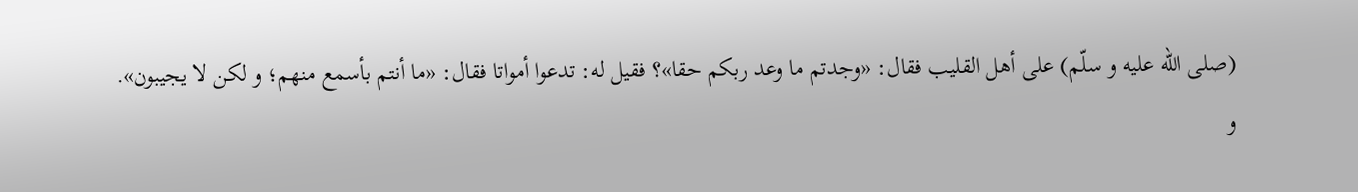(صلى اللّه عليه و سلّم) على أهل القليب فقال: «وجدتم ما وعد ربكم حقا»؟ فقيل له: تدعوا أمواتا فقال: «ما أنتم بأسمع منهم؛ و لكن لا يجيبون».
و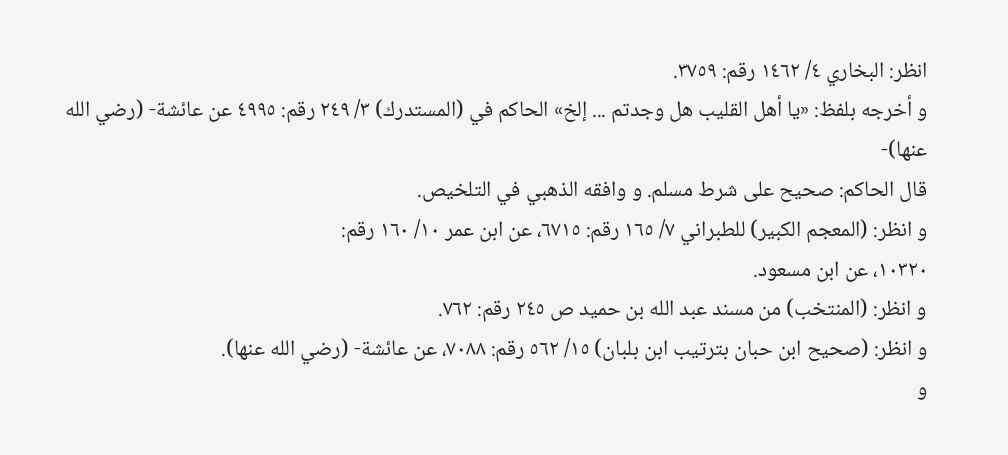انظر: البخاري ٤/ ١٤٦٢ رقم: ٣٧٥٩.
و أخرجه بلفظ: «يا أهل القليب هل وجدتم ... إلخ» الحاكم في (المستدرك) ٣/ ٢٤٩ رقم: ٤٩٩٥ عن عائشة- (رضي الله عنها)-
قال الحاكم: صحيح على شرط مسلم. و وافقه الذهبي في التلخيص.
و انظر: (المعجم الكبير) للطبراني ٧/ ١٦٥ رقم: ٦٧١٥، عن ابن عمر ١٠/ ١٦٠ رقم:
١٠٣٢٠، عن ابن مسعود.
و انظر: (المنتخب) من مسند عبد الله بن حميد ص ٢٤٥ رقم: ٧٦٢.
و انظر: (صحيح ابن حبان بترتيب ابن بلبان) ١٥/ ٥٦٢ رقم: ٧٠٨٨، عن عائشة- (رضي الله عنها).
و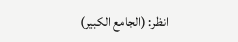انظر: (الجامع الكبير)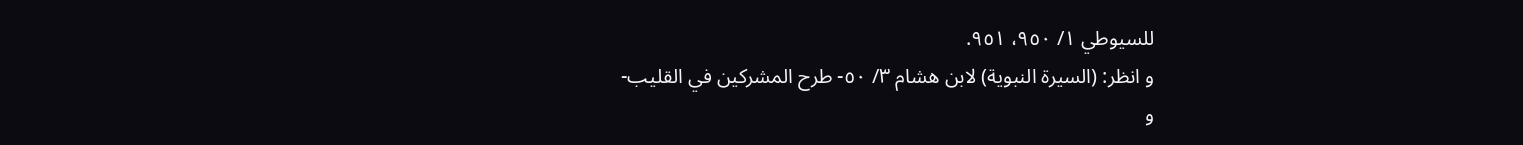للسيوطي ١/ ٩٥٠، ٩٥١.
و انظر: (السيرة النبوية) لابن هشام ٣/ ٥٠- طرح المشركين في القليب-
و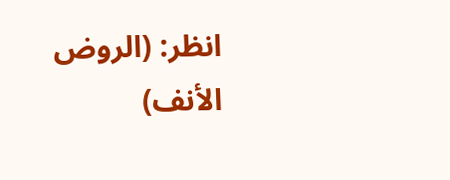انظر: (الروض الأنف)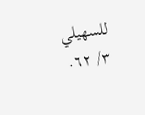للسهيلي ٣/ ٦٢.